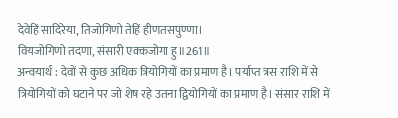देवेहिं सादिरेया, तिजोगिणो तेहिं हीणतसपुण्णा।
वियजोगिणो तदणा, संसारी एक्कजोगा हु॥261॥
अन्वयार्थ : देवों से कुछ अधिक त्रियोगियों का प्रमाण है। पर्याप्त त्रस राशि में से त्रियोगियों को घटाने पर जो शेष रहे उतना द्वियोगियों का प्रमाण है। संसार राशि में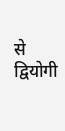से द्वियोगी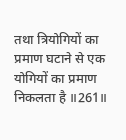तथा त्रियोगियों का प्रमाण घटाने से एक योगियों का प्रमाण निकलता है ॥261॥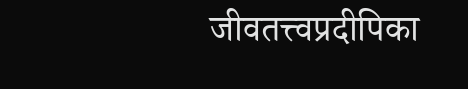जीवतत्त्वप्रदीपिका